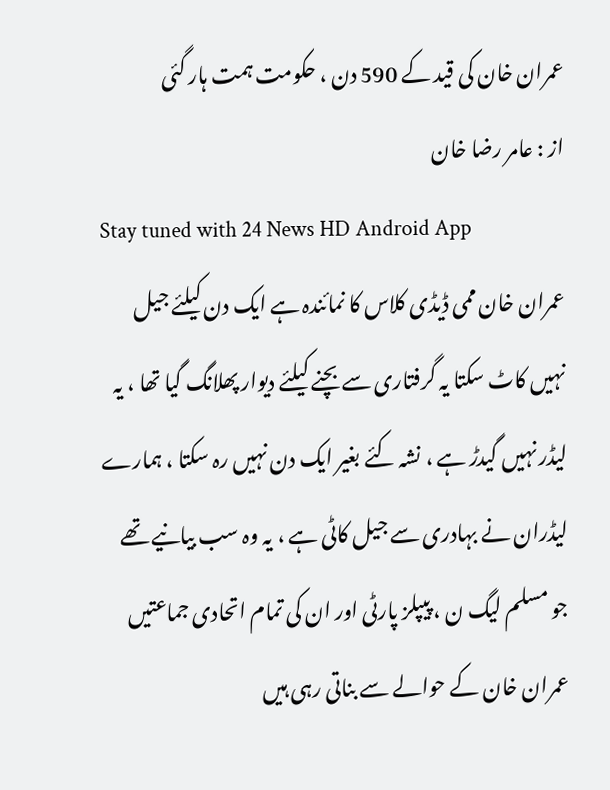عمران خان کی قید کے 590 دن ، حکومت ہمت ہار گئی
از : عامر رضا خان
Stay tuned with 24 News HD Android App
عمران خان ممی ڈیڈی کلاس کا نمائندہ ہے ایک دن کیلئے جیل نہیں کاٹ سکتا یہ گرفتاری سے بچنے کیلئے دیوار پھلانگ گیا تھا ، یہ لیڈر نہیں گیدڑ ہے ، نشہ کئے بغیر ایک دن نہیں رہ سکتا ، ہمارے لیڈران نے بہادری سے جیل کاٹی ہے ، یہ وہ سب بیانیے تھے جو مسلم لیگ ن ، پیپلز پارٹی اور ان کی تمام اتحادی جماعتیں عمران خان کے حوالے سے بناتی رہی ہیں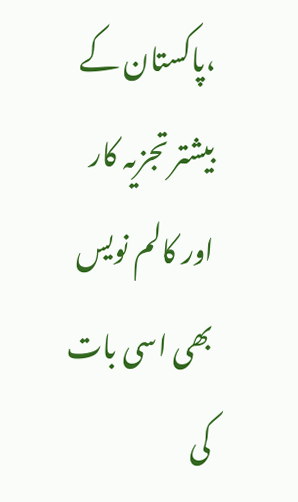،پاکستان کے بیشتر تجزیہ کار اور کالم نویس بھی اسی بات کی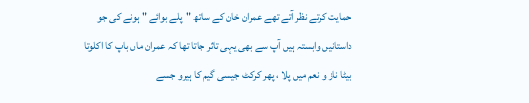حمایت کرتے نظر آتے تھے عمران خان کے ساتھ "پلے بوائے " ہونے کی جو داستانیں وابستہ ہیں آپ سے بھی یہی تاثر جاتا تھا کہ عمران ماں باپ کا اکلوتا بیٹا ناز و نعم میں پلا ، پھر کرکٹ جیسی گیم کا ہیرو جسے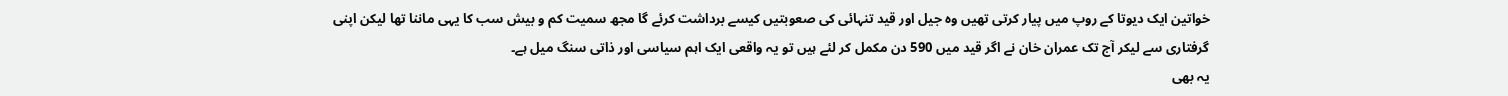خواتین ایک دیوتا کے روپ میں پیار کرتی تھیں وہ جیل اور قید تنہائی کی صعوبتیں کیسے برداشت کرئے گا مجھ سمیت کم و بیش سب کا یہی ماننا تھا لیکن اپنی گرفتاری سے لیکر آج تک عمران خان نے اگر قید میں 590 دن مکمل کر لئے ہیں تو یہ واقعی ایک اہم سیاسی اور ذاتی سنگ میل ہے۔
یہ بھی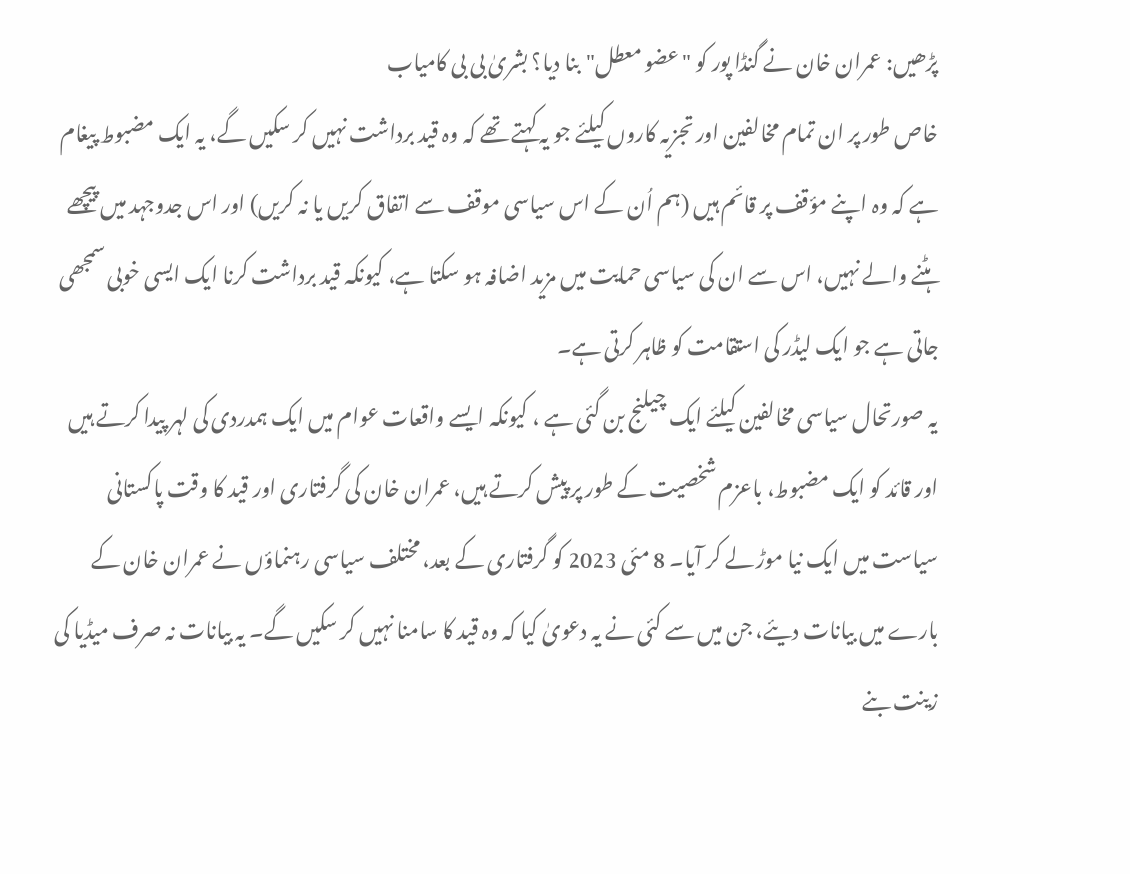پڑھیں: عمران خان نے گنڈا پور کو "عضو معطل"بنا دیا؟ بشریٰ بی بی کامیاب
خاص طور پر ان تمام مخالفین اور تجزیہ کاروں کیلئے جو یہ کہتے تھے کہ وہ قید برداشت نہیں کر سکیں گے، یہ ایک مضبوط پیغام ہے کہ وہ اپنے مؤقف پر قائم ہیں (ہم اُن کے اس سیاسی موقف سے اتفاق کریں یا نہ کریں) اور اس جدوجہد میں پیچھے ہٹنے والے نہیں، اس سے ان کی سیاسی حمایت میں مزید اضافہ ہو سکتا ہے، کیونکہ قید برداشت کرنا ایک ایسی خوبی سمجھی جاتی ہے جو ایک لیڈر کی استقامت کو ظاہر کرتی ہے۔
یہ صورتحال سیاسی مخالفین کیلئے ایک چیلنج بن گئی ہے ، کیونکہ ایسے واقعات عوام میں ایک ہمدردی کی لہر پیدا کرتے ہیں اور قائد کو ایک مضبوط، باعزم شخصیت کے طور پر پیش کرتے ہیں، عمران خان کی گرفتاری اور قید کا وقت پاکستانی سیاست میں ایک نیا موڑ لے کر آیا۔ 8 مئی 2023 کو گرفتاری کے بعد، مختلف سیاسی رہنماؤں نے عمران خان کے بارے میں بیانات دیئے، جن میں سے کئی نے یہ دعویٰ کیا کہ وہ قید کا سامنا نہیں کر سکیں گے۔ یہ بیانات نہ صرف میڈیا کی زینت بنے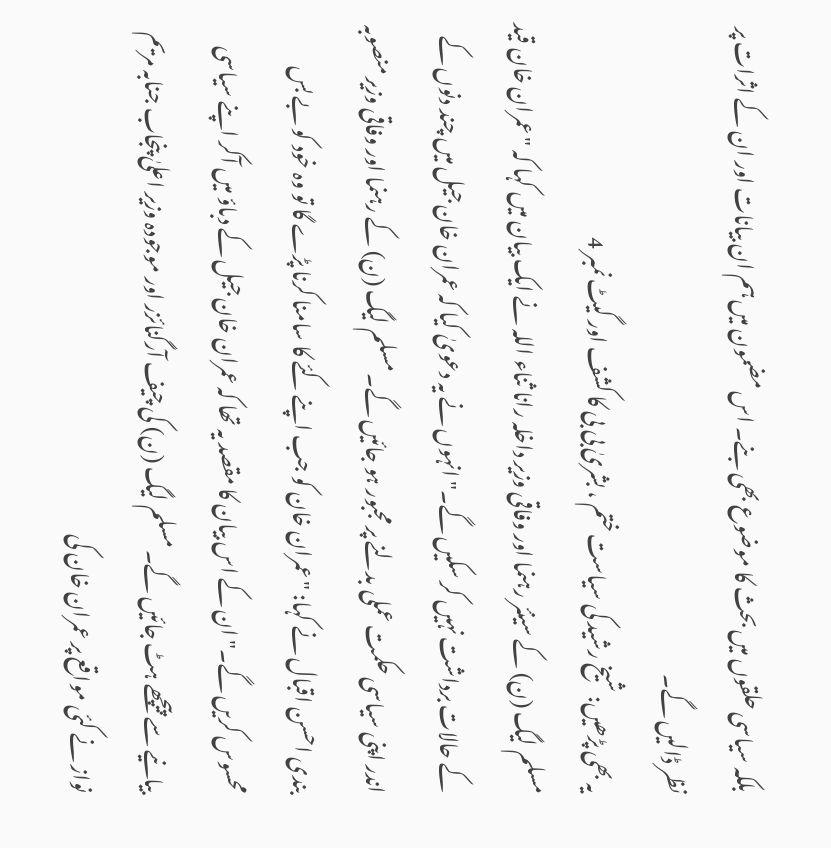بلکہ سیاسی حلقوں میں بحث کا موضوع بھی بنے۔ اس مضمون میں ہم ان بیانات اور ان کے اثرات پر نظر ڈالیں گے۔
یہ بھی پڑھیں: شیخ رشید کی سیاست ختم ، بشریٰ بی بی کا کشف اور گیٹ نمبر 4
مسلم لیگ (ن) کے سینئر رہنما اور وفاقی وزیر داخلہ رانا ثناء اللہ نے ایک بیان میں کہا کہ "عمران خان قید کے حالات برداشت نہیں کر سکیں گے۔" انہوں نے یہ دعویٰ کیا کہ عمران خان جیل میں چند دنوں کے اندر اپنی سیاسی حکمت عملی بدلنے پر مجبور ہو جائیں گے۔ مسلم لیگ (ن) کے رہنما اور وفاقی وزیر منصوبہ بندی احسن اقبال نے کہا: "عمران خان کو جب اپنے کئے کا سامنا کرنا پڑے گا تو وہ خود کو بے بس محسوس کریں گے۔" ان کے اس بیان کا مقصد یہ تھا کہ عمران خان جیل کے دباؤ میں آکر اپنے سیاسی بیانیے سے پیچھے ہٹ جائیں گے۔ مسلم لیگ (ن) کی چیف آرگنائزر اور موجودہ وزیر اعلیٰ پنجاب جنابہ مریم نواز نے کئی مواقع پر عمران خان کی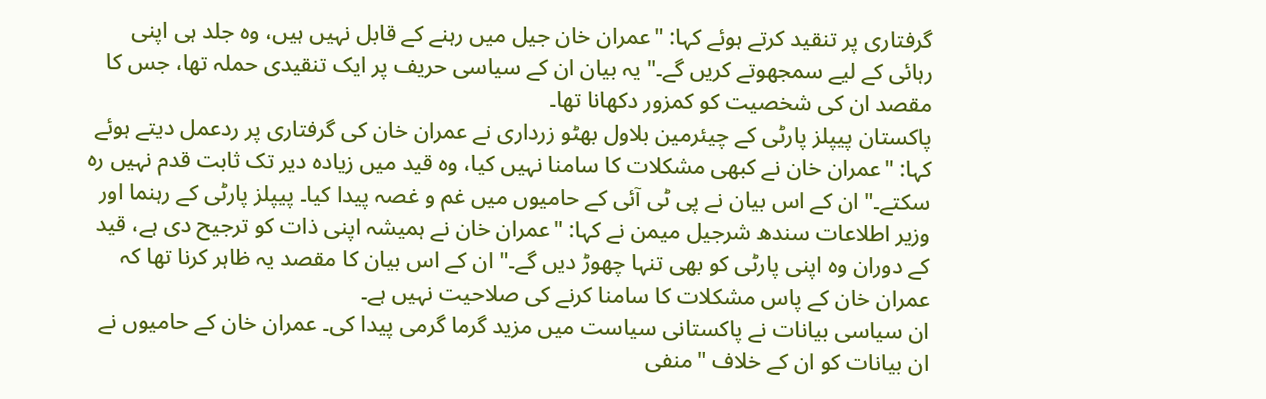گرفتاری پر تنقید کرتے ہوئے کہا: "عمران خان جیل میں رہنے کے قابل نہیں ہیں، وہ جلد ہی اپنی رہائی کے لیے سمجھوتے کریں گے۔" یہ بیان ان کے سیاسی حریف پر ایک تنقیدی حملہ تھا، جس کا مقصد ان کی شخصیت کو کمزور دکھانا تھا۔
پاکستان پیپلز پارٹی کے چیئرمین بلاول بھٹو زرداری نے عمران خان کی گرفتاری پر ردعمل دیتے ہوئے کہا: "عمران خان نے کبھی مشکلات کا سامنا نہیں کیا، وہ قید میں زیادہ دیر تک ثابت قدم نہیں رہ سکتے۔" ان کے اس بیان نے پی ٹی آئی کے حامیوں میں غم و غصہ پیدا کیا۔ پیپلز پارٹی کے رہنما اور وزیر اطلاعات سندھ شرجیل میمن نے کہا: "عمران خان نے ہمیشہ اپنی ذات کو ترجیح دی ہے، قید کے دوران وہ اپنی پارٹی کو بھی تنہا چھوڑ دیں گے۔" ان کے اس بیان کا مقصد یہ ظاہر کرنا تھا کہ عمران خان کے پاس مشکلات کا سامنا کرنے کی صلاحیت نہیں ہے۔
ان سیاسی بیانات نے پاکستانی سیاست میں مزید گرما گرمی پیدا کی۔ عمران خان کے حامیوں نے ان بیانات کو ان کے خلاف "منفی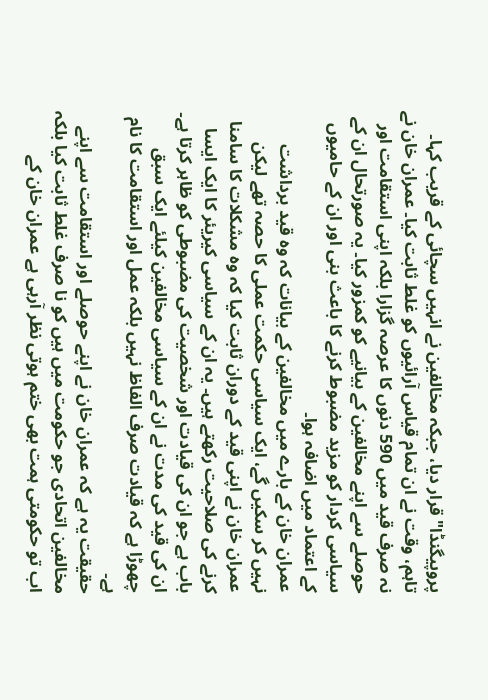پروپیگنڈا" قرار دیا، جبکہ مخالفین نے انہیں سچائی کے قریب کہا۔ تاہم، وقت نے ان تمام قیاس آرائیوں کو غلط ثابت کیا۔ عمران خان نے نہ صرف قید میں 590 دنوں کا عرصہ گزارا بلکہ اپنی استقامت اور حوصلے سے اپنے مخالفین کے بیانیے کو کمزور کیا۔ یہ صورتحال ان کے سیاسی کردار کو مزید مضبوط کرنے کا باعث بنی اور ان کے حامیوں کے اعتماد میں اضافہ ہوا۔
عمران خان کے بارے میں مخالفین کے بیانات کہ وہ قید برداشت نہیں کر سکیں گے، ایک سیاسی حکمت عملی کا حصہ تھے لیکن عمران خان نے اپنی قید کے دوران ثابت کیا کہ وہ مشکلات کا سامنا کرنے کی صلاحیت رکھتے ہیں۔ یہ ان کے سیاسی کیریئر کا ایک ایسا باب ہے جو ان کی قیادت اور شخصیت کی مضبوطی کو ظاہر کرتا ہے۔ ان کی قید کی مدت نے ان کے سیاسی مخالفین کیلئے ایک سبق چھوڑا ہے کہ قیادت صرف الفاظ نہیں بلکہ عمل اور استقامت کا نام ہے۔
حقیقت یہ ہے کہ عمران خان نے اپنے حوصلے اور استقامت سے اپنے مخالفین اتحادی جو حکومت میں ہیں کو نا صرف غلط ثابت کیا بلکہ اب تو حکومتی ہمت بھی ختم ہوتی نظر آرہی ہے عمران خان کے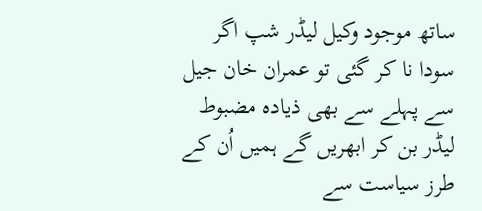ساتھ موجود وکیل لیڈر شپ اگر سودا نا کر گئی تو عمران خان جیل سے پہلے سے بھی ذیادہ مضبوط لیڈر بن کر ابھریں گے ہمیں اُن کے طرز سیاست سے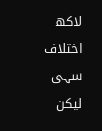لاکھ اختلاف سہی لیکن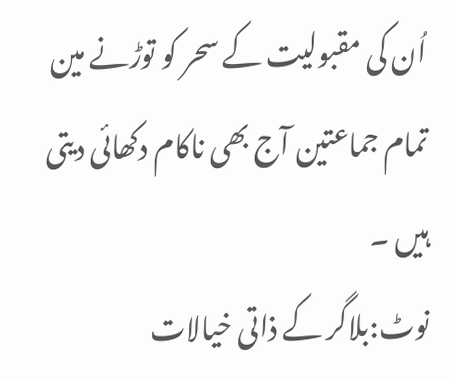اُن کی مقبولیت کے سحر کو توڑنے مین تمام جماعتین آج بھی ناکام دکھائی دیتی ہیں ۔
نوٹ:بلاگر کے ذاتی خیالات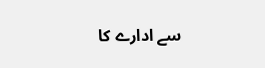سے ادارے کا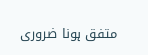متفق ہونا ضروری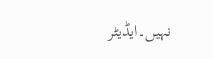نہیں۔ایڈیٹر